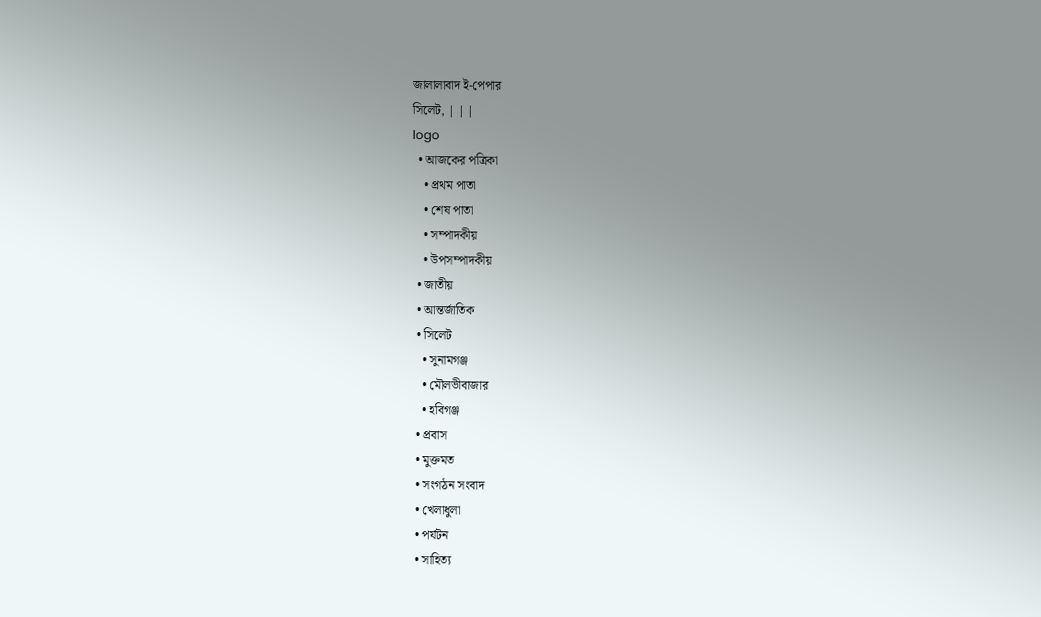জালালাবাদ ই-পেপার
সিলেট, | | |
logo
  • আজকের পত্রিকা
    • প্রথম পাতা
    • শেষ পাতা
    • সম্পাদকীয়
    • উপসম্পাদকীয়
  • জাতীয়
  • আন্তর্জাতিক
  • সিলেট
    • সুনামগঞ্জ
    • মৌলভীবাজার
    • হবিগঞ্জ
  • প্রবাস
  • মুক্তমত
  • সংগঠন সংবাদ
  • খেলাধুলা
  • পর্যটন
  • সাহিত্য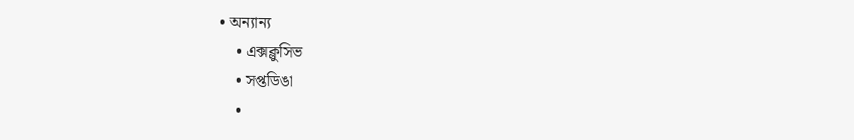• অন্যান্য
    • এক্সক্লুসিভ
    • সপ্তডিঙা
    •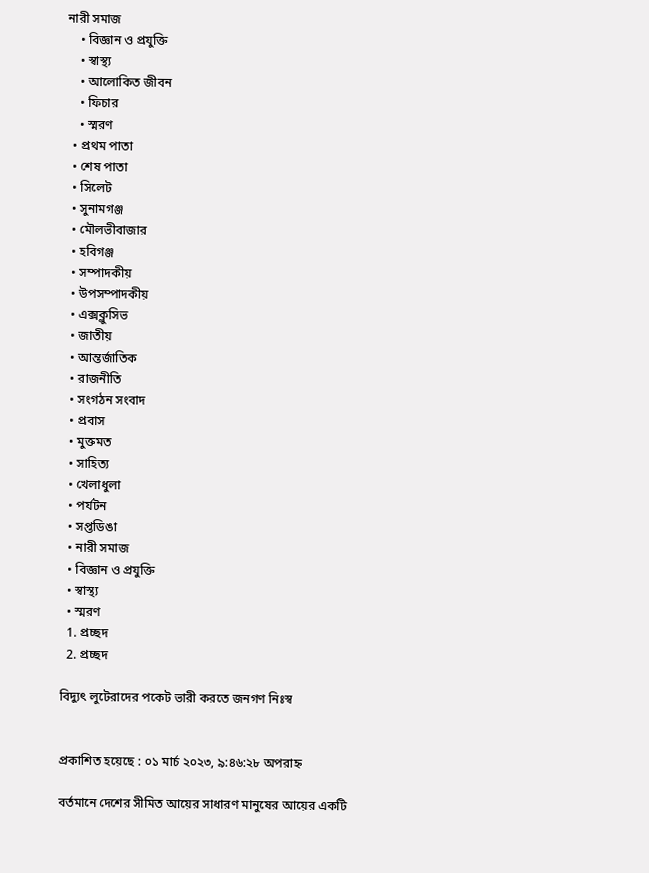নারী সমাজ
    • বিজ্ঞান ও প্রযুক্তি
    • স্বাস্থ্য
    • আলোকিত জীবন
    • ফিচার
    • স্মরণ
  • প্রথম পাতা
  • শেষ পাতা
  • সিলেট
  • সুনামগঞ্জ
  • মৌলভীবাজার
  • হবিগঞ্জ
  • সম্পাদকীয়
  • উপসম্পাদকীয়
  • এক্সক্লুসিভ
  • জাতীয়
  • আন্তর্জাতিক
  • রাজনীতি
  • সংগঠন সংবাদ
  • প্রবাস
  • মুক্তমত
  • সাহিত্য
  • খেলাধুলা
  • পর্যটন
  • সপ্তডিঙা
  • নারী সমাজ
  • বিজ্ঞান ও প্রযুক্তি
  • স্বাস্থ্য
  • স্মরণ
  1. প্রচ্ছদ
  2. প্রচ্ছদ

বিদ্যুৎ লুটেরাদের পকেট ভারী করতে জনগণ নিঃস্ব


প্রকাশিত হয়েছে : ০১ মার্চ ২০২৩, ৯:৪৬:২৮ অপরাহ্ন

বর্তমানে দেশের সীমিত আয়ের সাধারণ মানুষের আয়ের একটি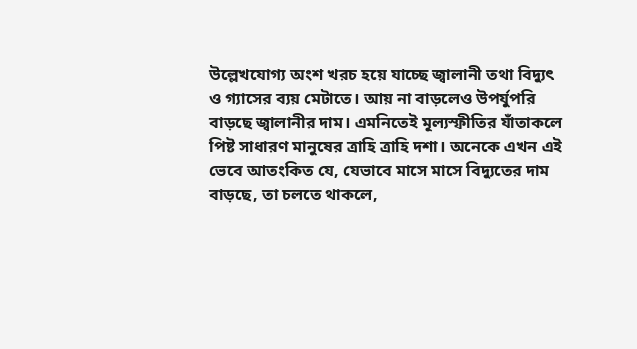উল্লেখযোগ্য অংশ খরচ হয়ে যাচ্ছে জ্বালানী তথা বিদ্যুৎ ও গ্যাসের ব্যয় মেটাতে। আয় না বাড়লেও উপর্যুপরি বাড়ছে জ্বালানীর দাম। এমনিতেই মূল্যস্ফীতির যাঁতাকলে পিষ্ট সাধারণ মানুষের ত্রাহি ত্রাহি দশা। অনেকে এখন এই ভেবে আতংকিত যে, যেভাবে মাসে মাসে বিদ্যুতের দাম বাড়ছে, তা চলতে থাকলে,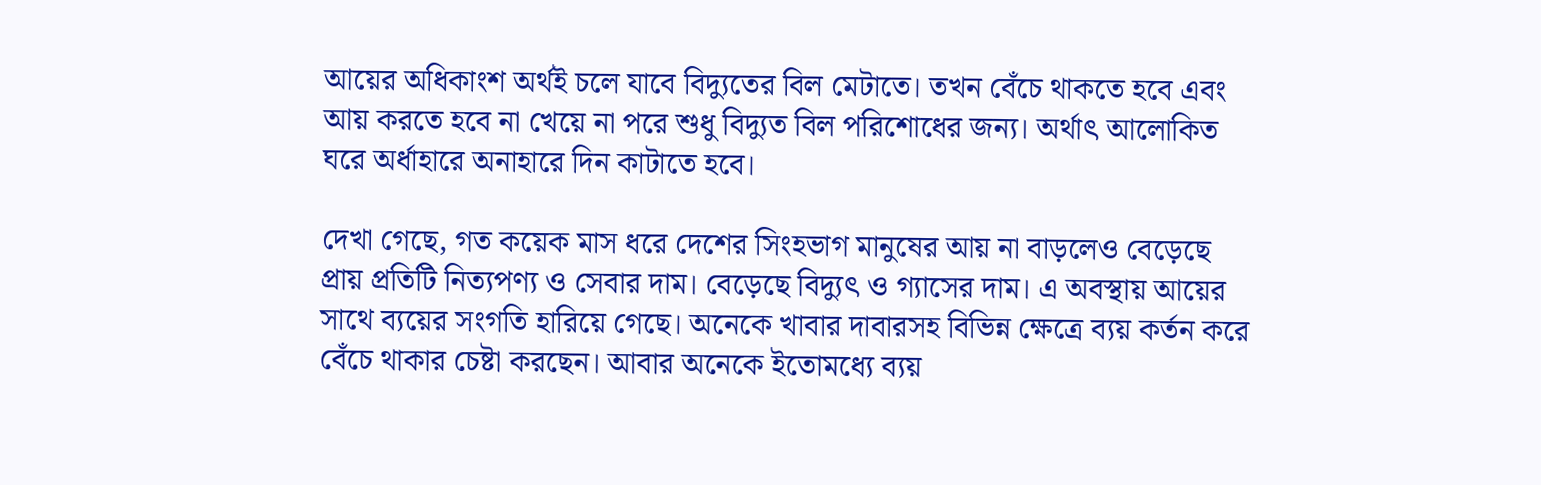আয়ের অধিকাংশ অর্থই চলে যাবে বিদ্যুতের বিল মেটাতে। তখন বেঁচে থাকতে হবে এবং আয় করতে হবে না খেয়ে না পরে শুধু বিদ্যুত বিল পরিশোধের জন্য। অর্থাৎ আলোকিত ঘরে অর্ধাহারে অনাহারে দিন কাটাতে হবে।

দেখা গেছে, গত কয়েক মাস ধরে দেশের সিংহভাগ মানুষের আয় না বাড়লেও বেড়েছে প্রায় প্রতিটি নিত্যপণ্য ও সেবার দাম। বেড়েছে বিদ্যুৎ ও গ্যাসের দাম। এ অবস্থায় আয়ের সাথে ব্যয়ের সংগতি হারিয়ে গেছে। অনেকে খাবার দাবারসহ বিভিন্ন ক্ষেত্রে ব্যয় কর্তন করে বেঁচে থাকার চেষ্টা করছেন। আবার অনেকে ইতোমধ্যে ব্যয়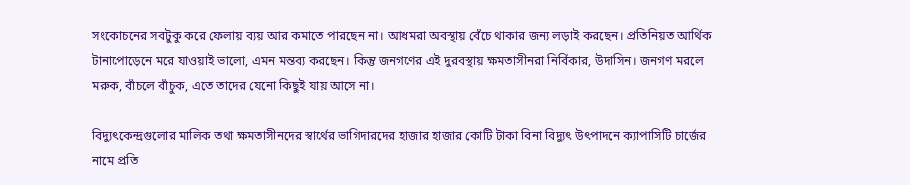সংকোচনের সবটুকু করে ফেলায় ব্যয় আর কমাতে পারছেন না। আধমরা অবস্থায় বেঁচে থাকার জন্য লড়াই করছেন। প্রতিনিয়ত আর্থিক টানাপোড়েনে মরে যাওয়াই ভালো, এমন মন্তব্য করছেন। কিন্তু জনগণের এই দুরবস্থায় ক্ষমতাসীনরা নির্বিকার, উদাসিন। জনগণ মরলে মরুক, বাঁচলে বাঁচুক, এতে তাদের যেনো কিছুই যায় আসে না।

বিদ্যুৎকেন্দ্রগুলোর মালিক তথা ক্ষমতাসীনদের স্বার্থের ভাগিদারদের হাজার হাজার কোটি টাকা বিনা বিদ্যুৎ উৎপাদনে ক্যাপাসিটি চার্জের নামে প্রতি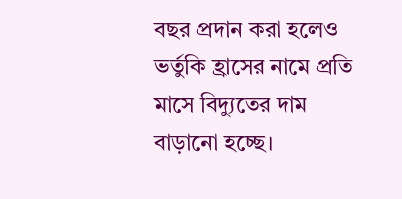বছর প্রদান করা হলেও ভর্তুকি হ্রাসের নামে প্রতি মাসে বিদ্যুতের দাম বাড়ানো হচ্ছে।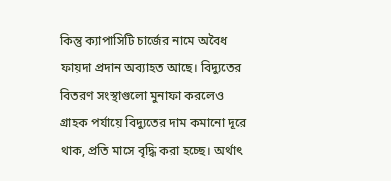কিন্তু ক্যাপাসিটি চার্জের নামে অবৈধ ফায়দা প্রদান অব্যাহত আছে। বিদ্যুতের বিতরণ সংস্থাগুলো মুনাফা করলেও গ্রাহক পর্যায়ে বিদ্যুতের দাম কমানো দূরে থাক, প্রতি মাসে বৃদ্ধি করা হচ্ছে। অর্থাৎ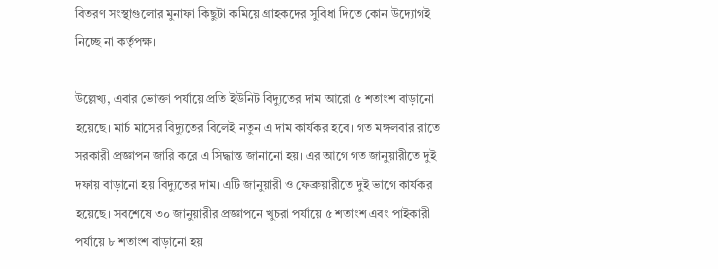বিতরণ সংস্থাগুলোর মুনাফা কিছুটা কমিয়ে গ্রাহকদের সুবিধা দিতে কোন উদ্যোগই নিচ্ছে না কর্তৃপক্ষ।

উল্লেখ্য, এবার ভোক্তা পর্যায়ে প্রতি ইউনিট বিদ্যুতের দাম আরো ৫ শতাংশ বাড়ানো হয়েছে। মার্চ মাসের বিদ্যুতের বিলেই নতুন এ দাম কার্যকর হবে। গত মঙ্গলবার রাতে সরকারী প্রজ্ঞাপন জারি করে এ সিদ্ধান্ত জানানো হয়। এর আগে গত জানুয়ারীতে দুই দফায় বাড়ানো হয় বিদ্যুতের দাম। এটি জানুয়ারী ও ফেব্রুয়ারীতে দুই ভাগে কার্যকর হয়েছে। সবশেষে ৩০ জানুয়ারীর প্রজ্ঞাপনে খুচরা পর্যায়ে ৫ শতাংশ এবং পাইকারী পর্যায়ে ৮ শতাংশ বাড়ানো হয়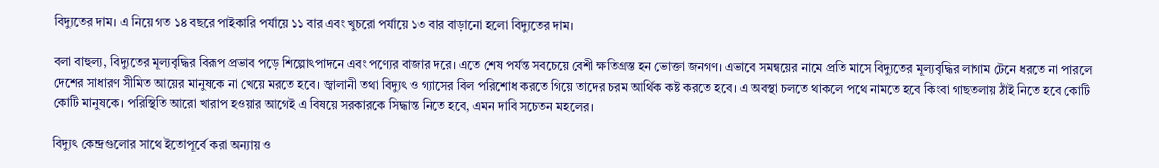বিদ্যুতের দাম। এ নিয়ে গত ১৪ বছরে পাইকারি পর্যায়ে ১১ বার এবং খুচরো পর্যায়ে ১৩ বার বাড়ানো হলো বিদ্যুতের দাম।

বলা বাহুল্য, বিদ্যুতের মূল্যবৃদ্ধির বিরূপ প্রভাব পড়ে শিল্পোৎপাদনে এবং পণ্যের বাজার দরে। এতে শেষ পর্যন্ত সবচেয়ে বেশী ক্ষতিগ্রস্ত হন ভোক্তা জনগণ। এভাবে সমন্বয়ের নামে প্রতি মাসে বিদ্যুতের মূল্যবৃদ্ধির লাগাম টেনে ধরতে না পারলে দেশের সাধারণ সীমিত আয়ের মানুষকে না খেয়ে মরতে হবে। জ্বালানী তথা বিদ্যুৎ ও গ্যাসের বিল পরিশোধ করতে গিয়ে তাদের চরম আর্থিক কষ্ট করতে হবে। এ অবস্থা চলতে থাকলে পথে নামতে হবে কিংবা গাছতলায় ঠাঁই নিতে হবে কোটি কোটি মানুষকে। পরিস্থিতি আরো খারাপ হওয়ার আগেই এ বিষয়ে সরকারকে সিদ্ধান্ত নিতে হবে, এমন দাবি সচেতন মহলের।

বিদ্যুৎ কেন্দ্রগুলোর সাথে ইতোপূর্বে করা অন্যায় ও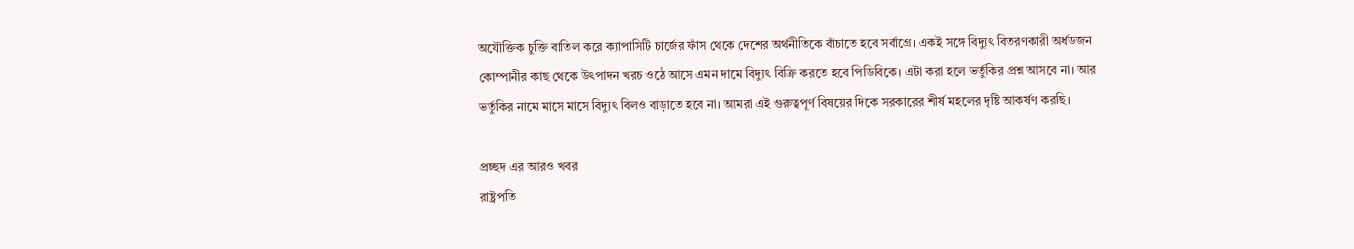অযৌক্তিক চুক্তি বাতিল করে ক্যাপাসিটি চার্জের ফাঁস থেকে দেশের অর্থনীতিকে বাঁচাতে হবে সর্বাগ্রে। একই সঙ্গে বিদ্যুৎ বিতরণকারী অর্ধডজন কোম্পানীর কাছ থেকে উৎপাদন খরচ ওঠে আসে এমন দামে বিদ্যুৎ বিক্রি করতে হবে পিডিবিকে। এটা করা হলে ভর্তুকির প্রশ্ন আসবে না। আর ভর্তুকির নামে মাসে মাসে বিদ্যুৎ বিলও বাড়াতে হবে না। আমরা এই গুরুত্বপূর্ণ বিষয়ের দিকে সরকারের শীর্ষ মহলের দৃষ্টি আকর্ষণ করছি।

প্রচ্ছদ এর আরও খবর
রাষ্ট্রপতি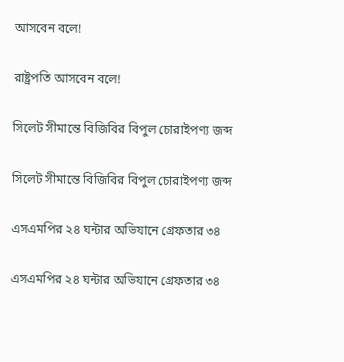আসবেন বলে!

রাষ্ট্রপতি আসবেন বলে!

সিলেট সীমান্তে বিজিবির বিপুল চোরাইপণ্য জব্দ

সিলেট সীমান্তে বিজিবির বিপুল চোরাইপণ্য জব্দ

এসএমপির ২৪ ঘন্টার অভিযানে গ্রেফতার ৩৪

এসএমপির ২৪ ঘন্টার অভিযানে গ্রেফতার ৩৪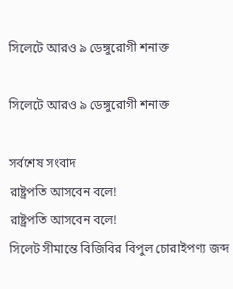সিলেটে আরও ৯ ডেঙ্গুরোগী শনাক্ত

সিলেটে আরও ৯ ডেঙ্গুরোগী শনাক্ত

সর্বশেষ সংবাদ
রাষ্ট্রপতি আসবেন বলে!
রাষ্ট্রপতি আসবেন বলে!
সিলেট সীমান্তে বিজিবির বিপুল চোরাইপণ্য জব্দ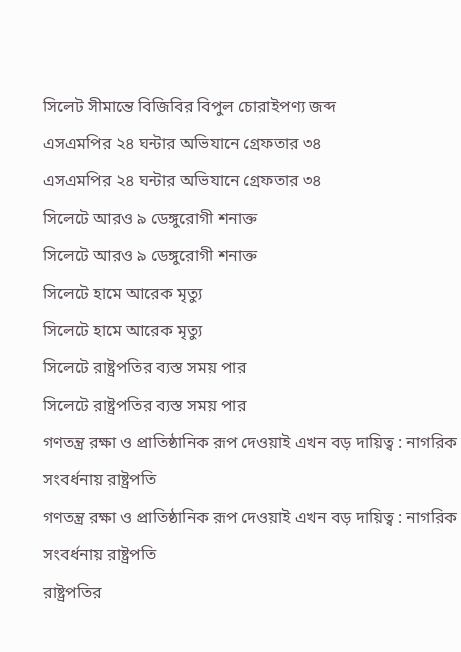সিলেট সীমান্তে বিজিবির বিপুল চোরাইপণ্য জব্দ
এসএমপির ২৪ ঘন্টার অভিযানে গ্রেফতার ৩৪
এসএমপির ২৪ ঘন্টার অভিযানে গ্রেফতার ৩৪
সিলেটে আরও ৯ ডেঙ্গুরোগী শনাক্ত
সিলেটে আরও ৯ ডেঙ্গুরোগী শনাক্ত
সিলেটে হামে আরেক মৃত্যু
সিলেটে হামে আরেক মৃত্যু
সিলেটে রাষ্ট্রপতির ব্যস্ত সময় পার
সিলেটে রাষ্ট্রপতির ব্যস্ত সময় পার
গণতন্ত্র রক্ষা ও প্রাতিষ্ঠানিক রূপ দেওয়াই এখন বড় দায়িত্ব : নাগরিক সংবর্ধনায় রাষ্ট্রপতি
গণতন্ত্র রক্ষা ও প্রাতিষ্ঠানিক রূপ দেওয়াই এখন বড় দায়িত্ব : নাগরিক সংবর্ধনায় রাষ্ট্রপতি
রাষ্ট্রপতির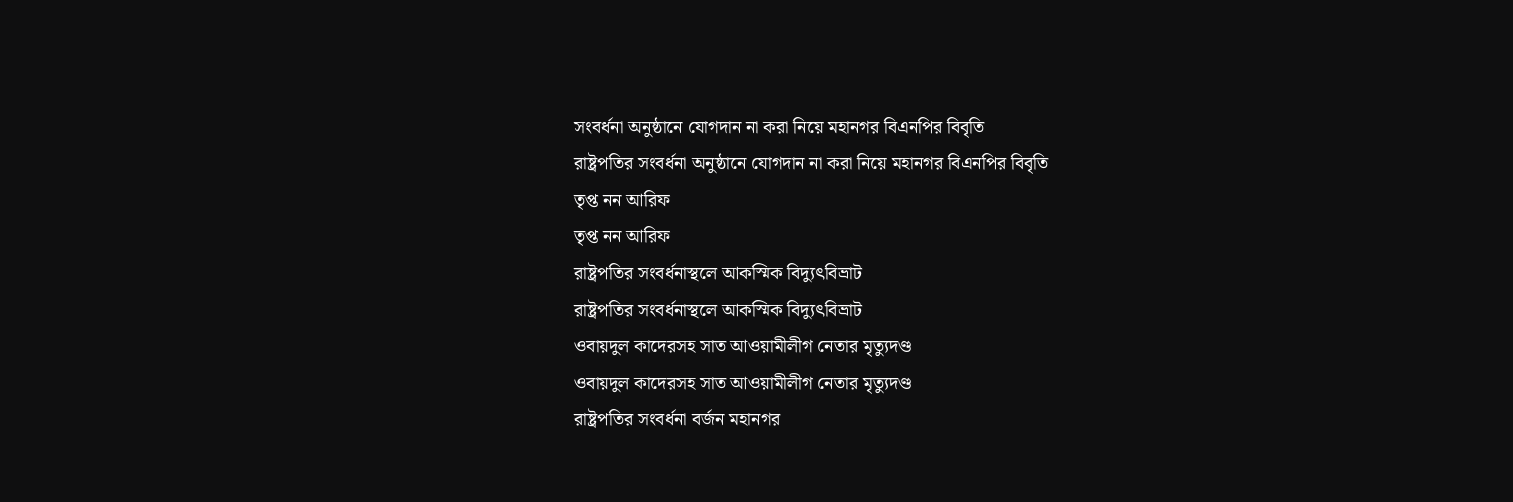সংবর্ধনা অনুষ্ঠানে যোগদান না করা নিয়ে মহানগর বিএনপির বিবৃতি
রাষ্ট্রপতির সংবর্ধনা অনুষ্ঠানে যোগদান না করা নিয়ে মহানগর বিএনপির বিবৃতি
তৃপ্ত নন আরিফ
তৃপ্ত নন আরিফ
রাষ্ট্রপতির সংবর্ধনাস্থলে আকস্মিক বিদ্যুৎবিভ্রাট
রাষ্ট্রপতির সংবর্ধনাস্থলে আকস্মিক বিদ্যুৎবিভ্রাট
ওবায়দুল কাদেরসহ সাত আওয়ামীলীগ নেতার মৃত্যুদণ্ড
ওবায়দুল কাদেরসহ সাত আওয়ামীলীগ নেতার মৃত্যুদণ্ড
রাষ্ট্রপতির সংবর্ধনা বর্জন মহানগর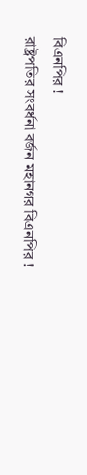বিএনপির !
রাষ্ট্রপতির সংবর্ধনা বর্জন মহানগর বিএনপির !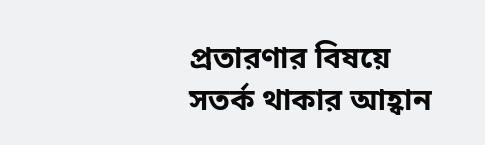প্রতারণার বিষয়ে সতর্ক থাকার আহ্বান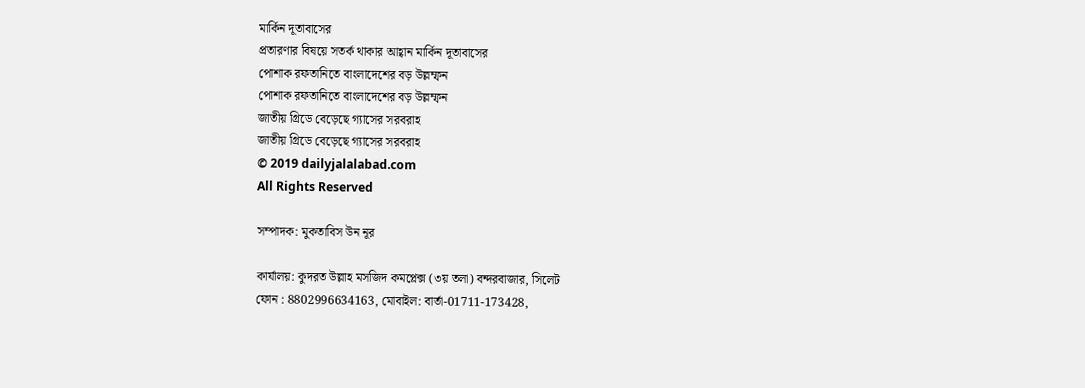মার্কিন দূতাবাসের
প্রতারণার বিষয়ে সতর্ক থাকার আহ্বান মার্কিন দূতাবাসের
পোশাক রফতানিতে বাংলাদেশের বড় উল্লম্ফন
পোশাক রফতানিতে বাংলাদেশের বড় উল্লম্ফন
জাতীয় গ্রিডে বেড়েছে গ্যাসের সরবরাহ
জাতীয় গ্রিডে বেড়েছে গ্যাসের সরবরাহ
© 2019 dailyjalalabad.com
All Rights Reserved

সম্পাদক: মুকতাবিস উন নূর

কার্যালয়: কুদরত উল্লাহ মসজিদ কমপ্লেক্স (৩য় তলা) বন্দরবাজার, সিলেট
ফোন : 8802996634163, মোবাইল: বার্তা-01711-173428,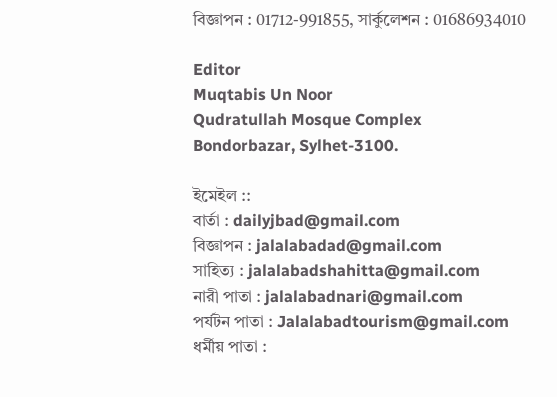বিজ্ঞাপন : 01712-991855, সার্কুলেশন : 01686934010

Editor
Muqtabis Un Noor
Qudratullah Mosque Complex
Bondorbazar, Sylhet-3100.

ইমেইল ::
বার্তা : dailyjbad@gmail.com
বিজ্ঞাপন : jalalabadad@gmail.com
সাহিত্য : jalalabadshahitta@gmail.com
নারী পাতা : jalalabadnari@gmail.com
পর্যটন পাতা : Jalalabadtourism@gmail.com
ধর্মীয় পাতা :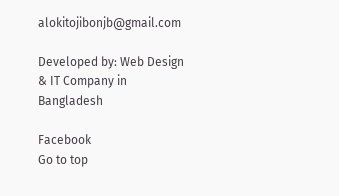alokitojibonjb@gmail.com

Developed by: Web Design & IT Company in Bangladesh

Facebook
Go to top